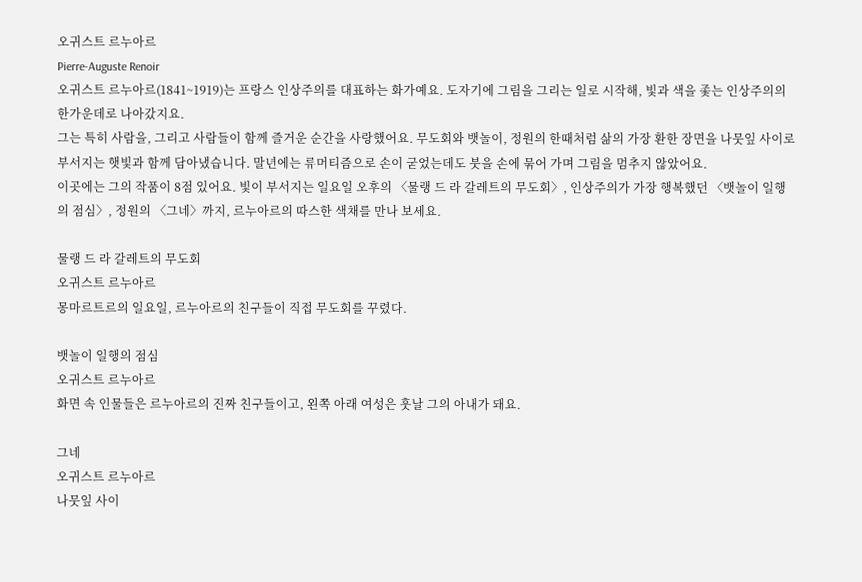오귀스트 르누아르
Pierre-Auguste Renoir
오귀스트 르누아르(1841~1919)는 프랑스 인상주의를 대표하는 화가예요. 도자기에 그림을 그리는 일로 시작해, 빛과 색을 좇는 인상주의의 한가운데로 나아갔지요.
그는 특히 사람을, 그리고 사람들이 함께 즐거운 순간을 사랑했어요. 무도회와 뱃놀이, 정원의 한때처럼 삶의 가장 환한 장면을 나뭇잎 사이로 부서지는 햇빛과 함께 담아냈습니다. 말년에는 류머티즘으로 손이 굳었는데도 붓을 손에 묶어 가며 그림을 멈추지 않았어요.
이곳에는 그의 작품이 8점 있어요. 빛이 부서지는 일요일 오후의 〈물랭 드 라 갈레트의 무도회〉, 인상주의가 가장 행복했던 〈뱃놀이 일행의 점심〉, 정원의 〈그네〉까지, 르누아르의 따스한 색채를 만나 보세요.

물랭 드 라 갈레트의 무도회
오귀스트 르누아르
몽마르트르의 일요일, 르누아르의 친구들이 직접 무도회를 꾸렸다.

뱃놀이 일행의 점심
오귀스트 르누아르
화면 속 인물들은 르누아르의 진짜 친구들이고, 왼쪽 아래 여성은 훗날 그의 아내가 돼요.

그네
오귀스트 르누아르
나뭇잎 사이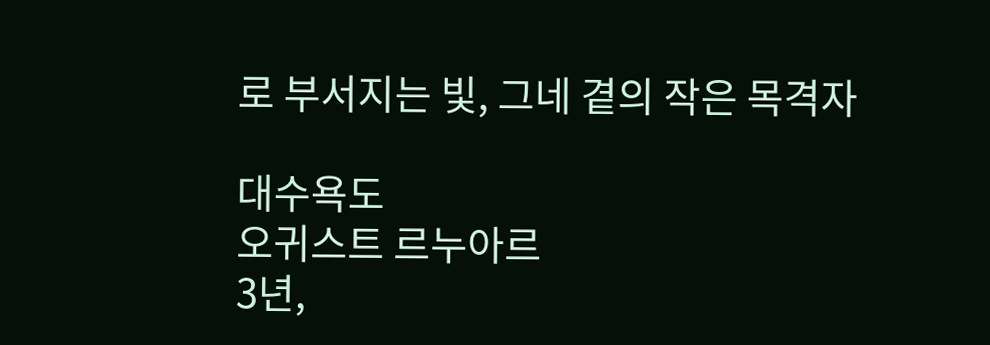로 부서지는 빛, 그네 곁의 작은 목격자

대수욕도
오귀스트 르누아르
3년,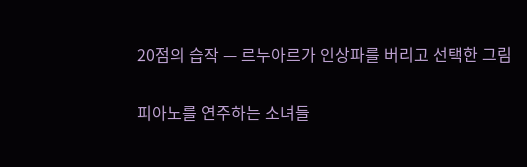20점의 습작 — 르누아르가 인상파를 버리고 선택한 그림

피아노를 연주하는 소녀들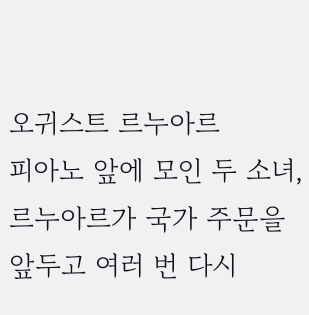오귀스트 르누아르
피아노 앞에 모인 두 소녀, 르누아르가 국가 주문을 앞두고 여러 번 다시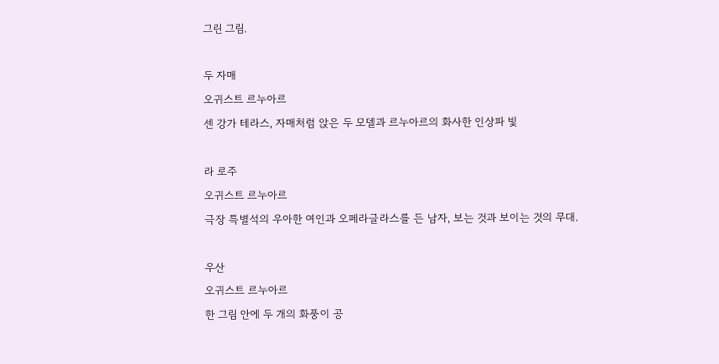그린 그림.

두 자매
오귀스트 르누아르
센 강가 테라스, 자매처럼 앉은 두 모델과 르누아르의 화사한 인상파 빛

라 로주
오귀스트 르누아르
극장 특별석의 우아한 여인과 오페라글라스를 든 남자, 보는 것과 보이는 것의 무대.

우산
오귀스트 르누아르
한 그림 안에 두 개의 화풍이 공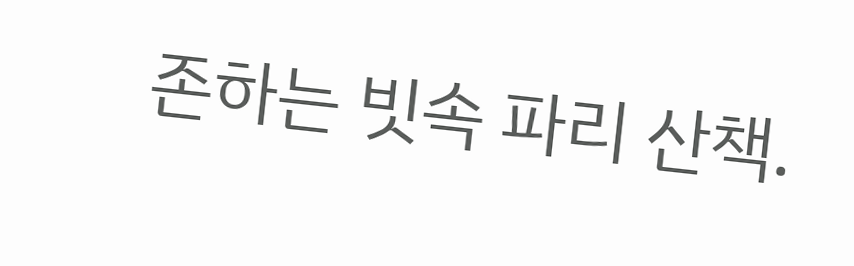존하는 빗속 파리 산책.